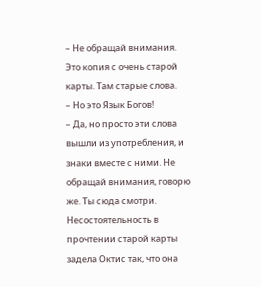– Не обращай внимания. Это копия с очень старой карты. Там старые слова.
– Но это Язык Богов!
– Да, но просто эти слова вышли из употребления, и знаки вместе с ними. Не обращай внимания, говорю же. Ты сюда смотри.
Несостоятельность в прочтении старой карты задела Октис так, что она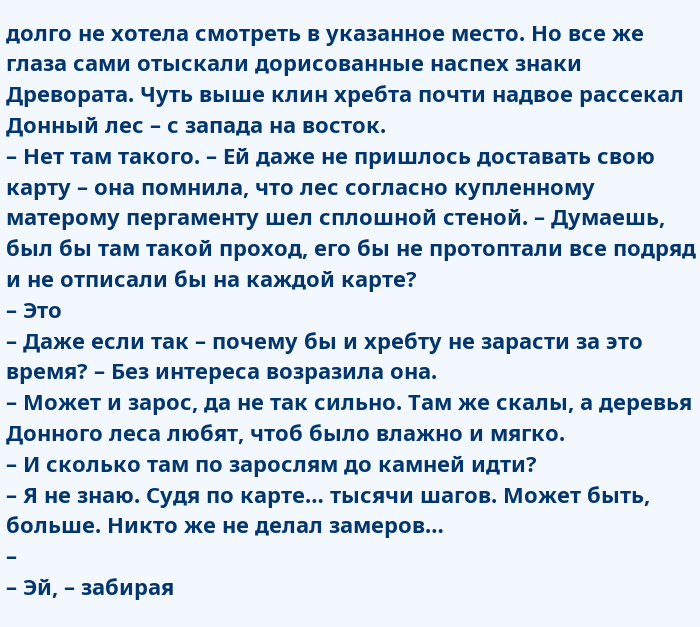долго не хотела смотреть в указанное место. Но все же глаза сами отыскали дорисованные наспех знаки Древората. Чуть выше клин хребта почти надвое рассекал Донный лес – с запада на восток.
– Нет там такого. – Ей даже не пришлось доставать свою карту – она помнила, что лес согласно купленному матерому пергаменту шел сплошной стеной. – Думаешь, был бы там такой проход, его бы не протоптали все подряд и не отписали бы на каждой карте?
– Это
– Даже если так – почему бы и хребту не зарасти за это время? – Без интереса возразила она.
– Может и зарос, да не так сильно. Там же скалы, а деревья Донного леса любят, чтоб было влажно и мягко.
– И сколько там по зарослям до камней идти?
– Я не знаю. Судя по карте… тысячи шагов. Может быть, больше. Никто же не делал замеров…
–
– Эй, – забирая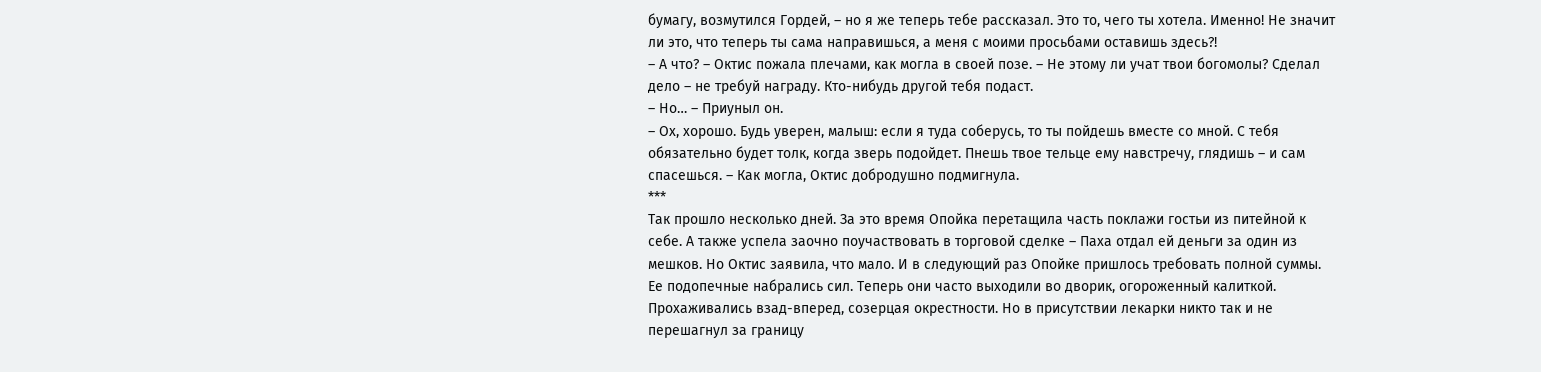бумагу, возмутился Гордей, – но я же теперь тебе рассказал. Это то, чего ты хотела. Именно! Не значит ли это, что теперь ты сама направишься, а меня с моими просьбами оставишь здесь?!
– А что? – Октис пожала плечами, как могла в своей позе. – Не этому ли учат твои богомолы? Сделал дело – не требуй награду. Кто-нибудь другой тебя подаст.
– Но… – Приуныл он.
– Ох, хорошо. Будь уверен, малыш: если я туда соберусь, то ты пойдешь вместе со мной. С тебя обязательно будет толк, когда зверь подойдет. Пнешь твое тельце ему навстречу, глядишь – и сам спасешься. – Как могла, Октис добродушно подмигнула.
***
Так прошло несколько дней. За это время Опойка перетащила часть поклажи гостьи из питейной к себе. А также успела заочно поучаствовать в торговой сделке – Паха отдал ей деньги за один из мешков. Но Октис заявила, что мало. И в следующий раз Опойке пришлось требовать полной суммы.
Ее подопечные набрались сил. Теперь они часто выходили во дворик, огороженный калиткой. Прохаживались взад-вперед, созерцая окрестности. Но в присутствии лекарки никто так и не перешагнул за границу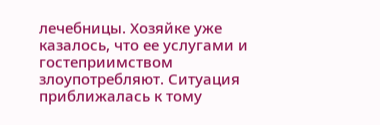лечебницы. Хозяйке уже казалось, что ее услугами и гостеприимством злоупотребляют. Ситуация приближалась к тому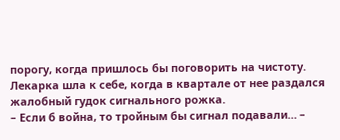порогу, когда пришлось бы поговорить на чистоту.
Лекарка шла к себе, когда в квартале от нее раздался жалобный гудок сигнального рожка.
– Если б война, то тройным бы сигнал подавали… –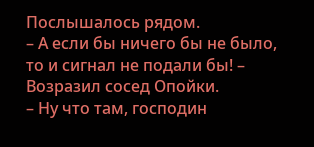Послышалось рядом.
– А если бы ничего бы не было, то и сигнал не подали бы! – Возразил сосед Опойки.
– Ну что там, господин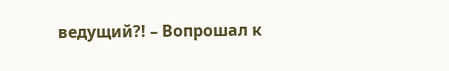ведущий?! – Вопрошал к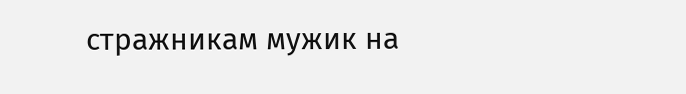стражникам мужик на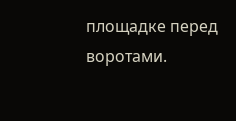площадке перед воротами.